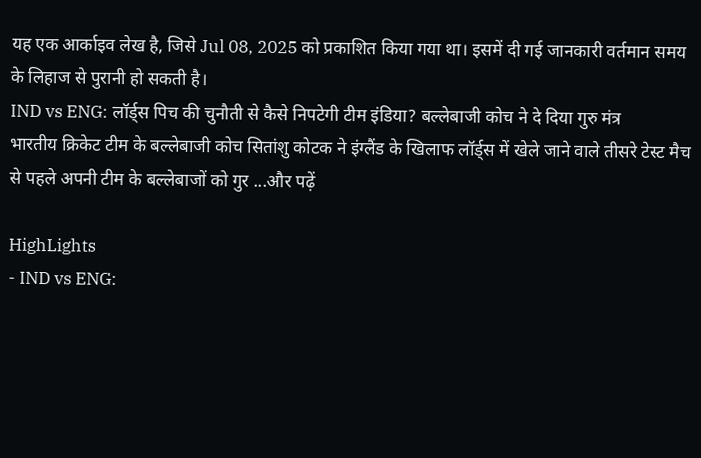यह एक आर्काइव लेख है, जिसे Jul 08, 2025 को प्रकाशित किया गया था। इसमें दी गई जानकारी वर्तमान समय के लिहाज से पुरानी हो सकती है।
IND vs ENG: लॉर्ड्स पिच की चुनौती से कैसे निपटेगी टीम इंडिया? बल्लेबाजी कोच ने दे दिया गुरु मंत्र
भारतीय क्रिकेट टीम के बल्लेबाजी कोच सितांशु कोटक ने इंग्लैंड के खिलाफ लॉर्ड्स में खेले जाने वाले तीसरे टेस्ट मैच से पहले अपनी टीम के बल्लेबाजों को गुर ...और पढ़ें

HighLights
- IND vs ENG: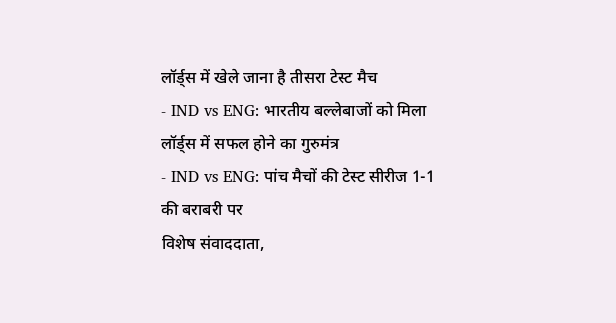लॉर्ड्स में खेले जाना है तीसरा टेस्ट मैच
- IND vs ENG: भारतीय बल्लेबाजों को मिला लॉर्ड्स में सफल होने का गुरुमंत्र
- IND vs ENG: पांच मैचों की टेस्ट सीरीज 1-1 की बराबरी पर
विशेष संवाददाता,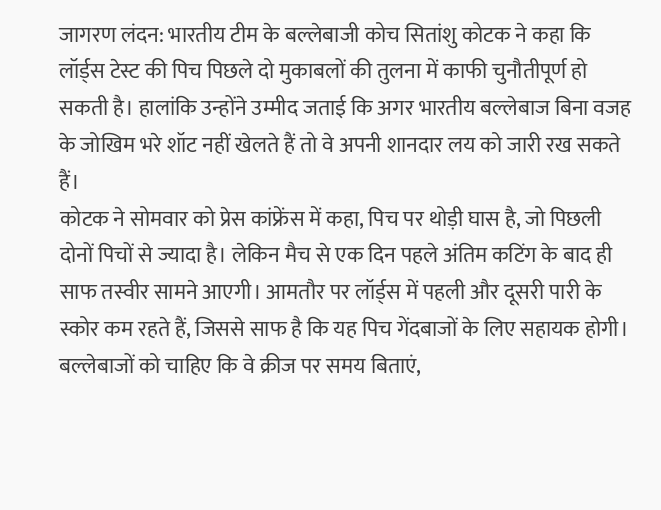जागरण लंदन: भारतीय टीम के बल्लेबाजी कोच सितांशु कोटक ने कहा कि लॉर्ड्स टेस्ट की पिच पिछले दो मुकाबलों की तुलना में काफी चुनौतीपूर्ण हो सकती है। हालांकि उन्होंने उम्मीद जताई कि अगर भारतीय बल्लेबाज बिना वजह के जोखिम भरे शॉट नहीं खेलते हैं तो वे अपनी शानदार लय को जारी रख सकते हैं।
कोटक ने सोमवार को प्रेस कांफ्रेंस में कहा, पिच पर थोड़ी घास है, जो पिछली दोनों पिचों से ज्यादा है। लेकिन मैच से एक दिन पहले अंतिम कटिंग के बाद ही साफ तस्वीर सामने आएगी। आमतौर पर लॉर्ड्स में पहली और दूसरी पारी के स्कोर कम रहते हैं, जिससे साफ है कि यह पिच गेंदबाजों के लिए सहायक होगी। बल्लेबाजों को चाहिए कि वे क्रीज पर समय बिताएं,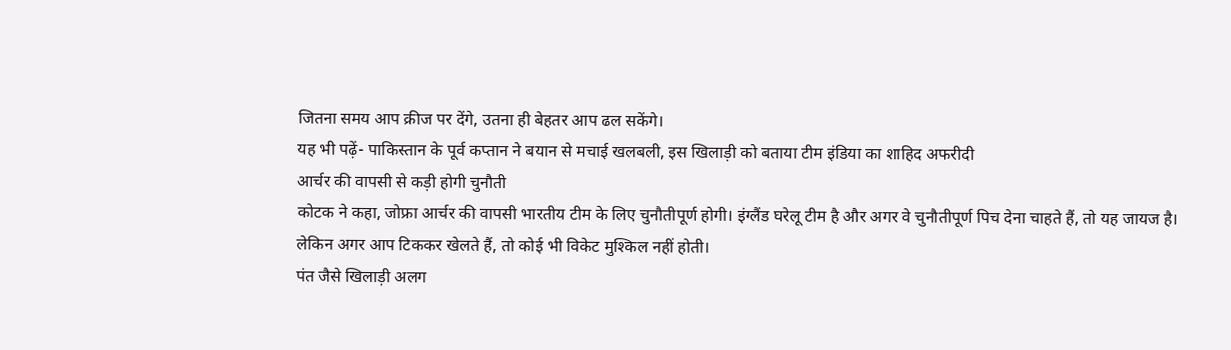जितना समय आप क्रीज पर देंगे, उतना ही बेहतर आप ढल सकेंगे।
यह भी पढ़ें- पाकिस्तान के पूर्व कप्तान ने बयान से मचाई खलबली, इस खिलाड़ी को बताया टीम इंडिया का शाहिद अफरीदी
आर्चर की वापसी से कड़ी होगी चुनौती
कोटक ने कहा, जोफ्रा आर्चर की वापसी भारतीय टीम के लिए चुनौतीपूर्ण होगी। इंग्लैंड घरेलू टीम है और अगर वे चुनौतीपूर्ण पिच देना चाहते हैं, तो यह जायज है। लेकिन अगर आप टिककर खेलते हैं, तो कोई भी विकेट मुश्किल नहीं होती।
पंत जैसे खिलाड़ी अलग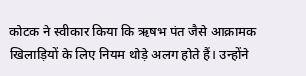कोटक ने स्वीकार किया कि ऋषभ पंत जैसे आक्रामक खिलाड़ियों के लिए नियम थोड़े अलग होते हैं। उन्होंने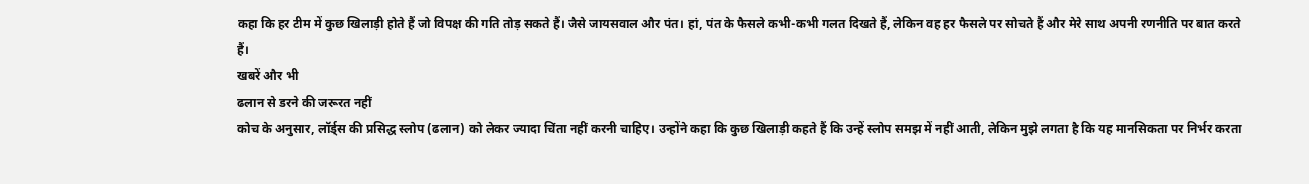कहा कि हर टीम में कुछ खिलाड़ी होते हैं जो विपक्ष की गति तोड़ सकते हैं। जैसे जायसवाल और पंत। हां, पंत के फैसले कभी-कभी गलत दिखते हैं, लेकिन वह हर फैसले पर सोचते हैं और मेरे साथ अपनी रणनीति पर बात करते हैं।
खबरें और भी
ढलान से डरने की जरूरत नहीं
कोच के अनुसार, लॉर्ड्स की प्रसिद्ध स्लोप (ढलान) को लेकर ज्यादा चिंता नहीं करनी चाहिए। उन्होंने कहा कि कुछ खिलाड़ी कहते हैं कि उन्हें स्लोप समझ में नहीं आती, लेकिन मुझे लगता है कि यह मानसिकता पर निर्भर करता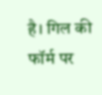है। गिल की फॉर्म पर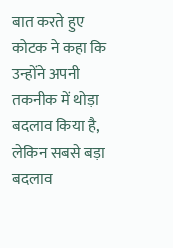बात करते हुए कोटक ने कहा कि उन्होंने अपनी तकनीक में थोड़ा बदलाव किया है, लेकिन सबसे बड़ा बदलाव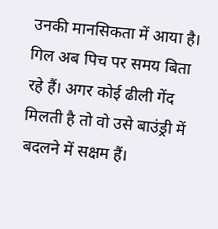उनकी मानसिकता में आया है। गिल अब पिच पर समय बिता रहे हैं। अगर कोई ढीली गेंद मिलती है तो वो उसे बाउंड्री में बदलने में सक्षम हैं।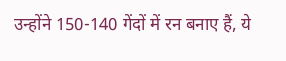उन्होंने 150-140 गेंदों में रन बनाए हैं, ये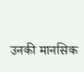उनकी मानसिक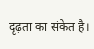दृढ़ता का संकेत है।